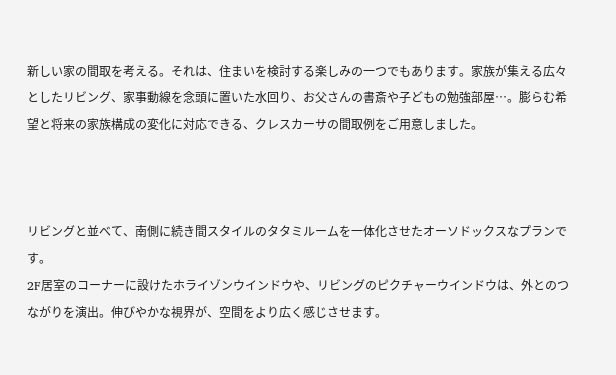新しい家の間取を考える。それは、住まいを検討する楽しみの一つでもあります。家族が集える広々としたリビング、家事動線を念頭に置いた水回り、お父さんの書斎や子どもの勉強部屋…。膨らむ希望と将来の家族構成の変化に対応できる、クレスカーサの間取例をご用意しました。



リビングと並べて、南側に続き間スタイルのタタミルームを一体化させたオーソドックスなプランです。
2F居室のコーナーに設けたホライゾンウインドウや、リビングのピクチャーウインドウは、外とのつながりを演出。伸びやかな視界が、空間をより広く感じさせます。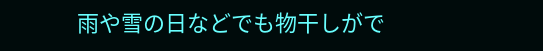雨や雪の日などでも物干しがで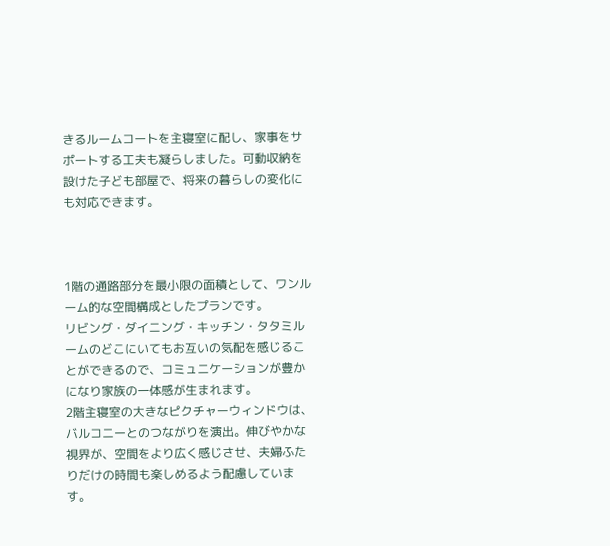きるルームコートを主寝室に配し、家事をサポートする工夫も凝らしました。可動収納を設けた子ども部屋で、将来の暮らしの変化にも対応できます。



1階の通路部分を最小限の面積として、ワンルーム的な空間構成としたプランです。
リビング・ダイニング・キッチン・タタミルームのどこにいてもお互いの気配を感じることができるので、コミュニケーションが豊かになり家族の一体感が生まれます。
2階主寝室の大きなピクチャーウィンドウは、バルコニーとのつながりを演出。伸びやかな視界が、空間をより広く感じさせ、夫婦ふたりだけの時間も楽しめるよう配慮しています。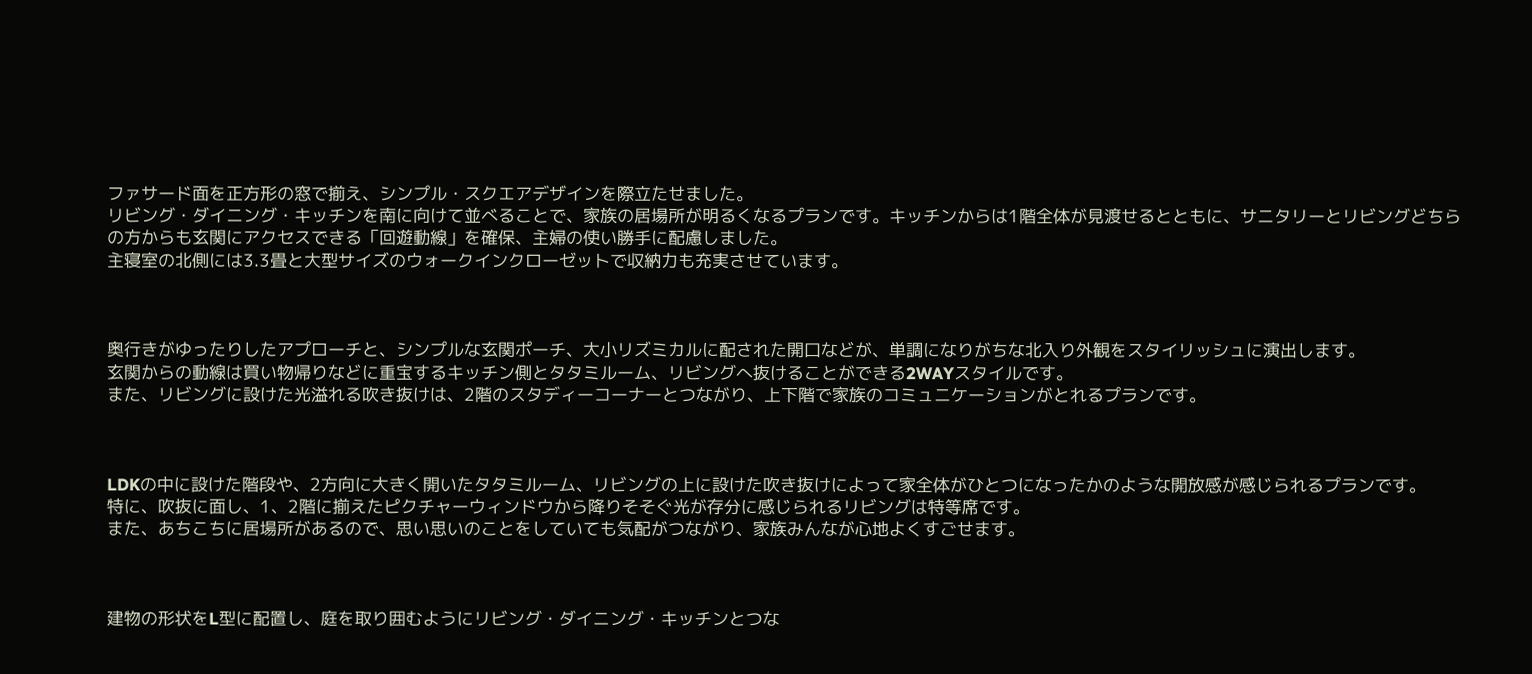ファサード面を正方形の窓で揃え、シンプル・スクエアデザインを際立たせました。
リビング・ダイニング・キッチンを南に向けて並べることで、家族の居場所が明るくなるプランです。キッチンからは1階全体が見渡せるとともに、サニタリーとリビングどちらの方からも玄関にアクセスできる「回遊動線」を確保、主婦の使い勝手に配慮しました。
主寝室の北側には3.3畳と大型サイズのウォークインクローゼットで収納力も充実させています。



奥行きがゆったりしたアプローチと、シンプルな玄関ポーチ、大小リズミカルに配された開口などが、単調になりがちな北入り外観をスタイリッシュに演出します。
玄関からの動線は買い物帰りなどに重宝するキッチン側とタタミルーム、リビングへ抜けることができる2WAYスタイルです。
また、リビングに設けた光溢れる吹き抜けは、2階のスタディーコーナーとつながり、上下階で家族のコミュニケーションがとれるプランです。



LDKの中に設けた階段や、2方向に大きく開いたタタミルーム、リビングの上に設けた吹き抜けによって家全体がひとつになったかのような開放感が感じられるプランです。
特に、吹抜に面し、1、2階に揃えたピクチャーウィンドウから降りそそぐ光が存分に感じられるリビングは特等席です。
また、あちこちに居場所があるので、思い思いのことをしていても気配がつながり、家族みんなが心地よくすごせます。



建物の形状をL型に配置し、庭を取り囲むようにリビング・ダイニング・キッチンとつな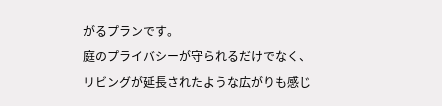がるプランです。
庭のプライバシーが守られるだけでなく、リビングが延長されたような広がりも感じ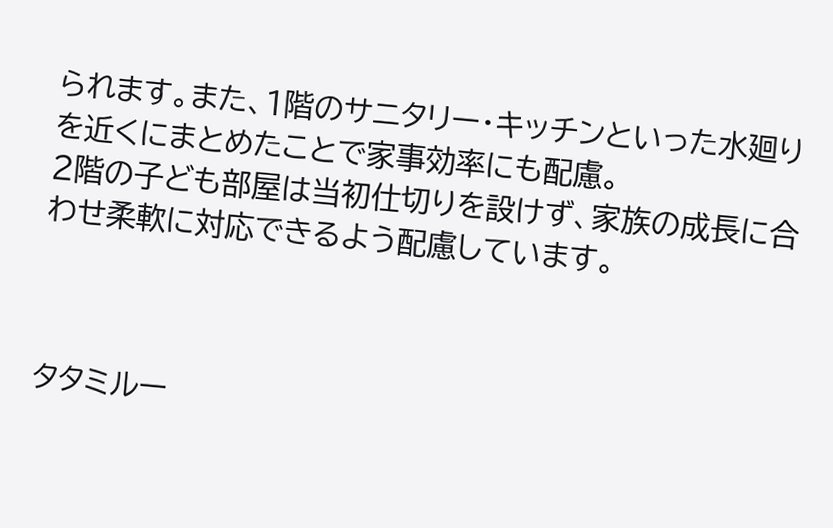られます。また、1階のサニタリー・キッチンといった水廻りを近くにまとめたことで家事効率にも配慮。
2階の子ども部屋は当初仕切りを設けず、家族の成長に合わせ柔軟に対応できるよう配慮しています。



タタミルー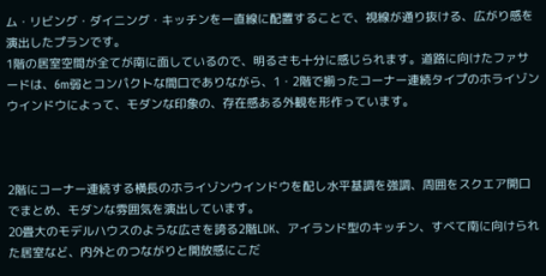ム・リビング・ダイニング・キッチンを一直線に配置することで、視線が通り抜ける、広がり感を演出したプランです。
1階の居室空間が全てが南に面しているので、明るさも十分に感じられます。道路に向けたファサードは、6m弱とコンパクトな間口でありながら、1・2階で揃ったコーナー連続タイプのホライゾンウインドウによって、モダンな印象の、存在感ある外観を形作っています。



2階にコーナー連続する横長のホライゾンウインドウを配し水平基調を強調、周囲をスクエア開口でまとめ、モダンな雰囲気を演出しています。
20畳大のモデルハウスのような広さを誇る2階LDK、アイランド型のキッチン、すべて南に向けられた居室など、内外とのつながりと開放感にこだ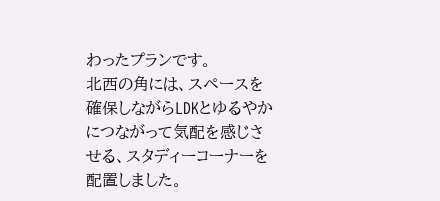わったプランです。
北西の角には、スペースを確保しながらLDKとゆるやかにつながって気配を感じさせる、スタディーコーナーを配置しました。